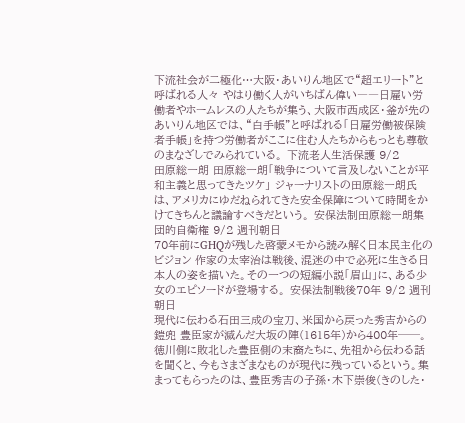下流社会が二極化…大阪・あいりん地区で“超エリート”と呼ばれる人々 やはり働く人がいちばん偉い――日雇い労働者やホームレスの人たちが集う、大阪市西成区・釜が先のあいりん地区では、“白手帳”と呼ばれる「日雇労働被保険者手帳」を持つ労働者がここに住む人たちからもっとも尊敬のまなざしでみられている。 下流老人生活保護 9/2
田原総一朗 田原総一朗「戦争について言及しないことが平和主義と思ってきたツケ」 ジャーナリストの田原総一朗氏は、アメリカにゆだねられてきた安全保障について時間をかけてきちんと議論すべきだという。 安保法制田原総一朗集団的自衛権 9/2 週刊朝日
70年前にGHQが残した啓蒙メモから読み解く日本民主化のビジョン 作家の太宰治は戦後、混迷の中で必死に生きる日本人の姿を描いた。その一つの短編小説「眉山」に、ある少女のエピソードが登場する。 安保法制戦後70年 9/2 週刊朝日
現代に伝わる石田三成の宝刀、米国から戻った秀吉からの鎧兜 豊臣家が滅んだ大坂の陣(1615年)から400年──。徳川側に敗北した豊臣側の末裔たちに、先祖から伝わる話を聞くと、今もさまざまなものが現代に残っているという。集まってもらったのは、豊臣秀吉の子孫・木下崇俊(きのした・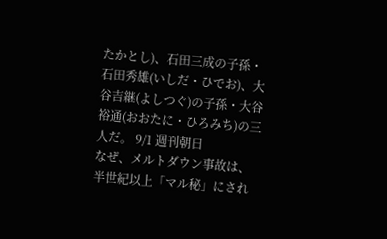たかとし)、石田三成の子孫・石田秀雄(いしだ・ひでお)、大谷吉継(よしつぐ)の子孫・大谷裕通(おおたに・ひろみち)の三人だ。 9/1 週刊朝日
なぜ、メルトダウン事故は、半世紀以上「マル秘」にされ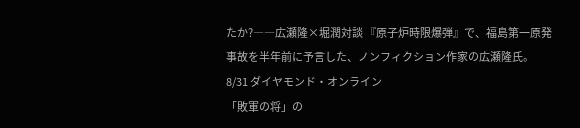たか?――広瀬隆×堀潤対談 『原子炉時限爆弾』で、福島第一原発事故を半年前に予言した、ノンフィクション作家の広瀬隆氏。 8/31 ダイヤモンド・オンライン
「敗軍の将」の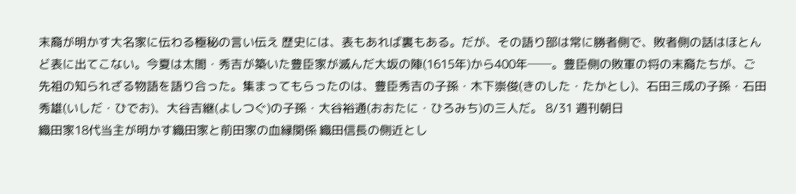末裔が明かす大名家に伝わる極秘の言い伝え 歴史には、表もあれば裏もある。だが、その語り部は常に勝者側で、敗者側の話はほとんど表に出てこない。今夏は太閤・秀吉が築いた豊臣家が滅んだ大坂の陣(1615年)から400年──。豊臣側の敗軍の将の末裔たちが、ご先祖の知られざる物語を語り合った。集まってもらったのは、豊臣秀吉の子孫・木下崇俊(きのした・たかとし)、石田三成の子孫・石田秀雄(いしだ・ひでお)、大谷吉継(よしつぐ)の子孫・大谷裕通(おおたに・ひろみち)の三人だ。 8/31 週刊朝日
織田家18代当主が明かす織田家と前田家の血縁関係 織田信長の側近とし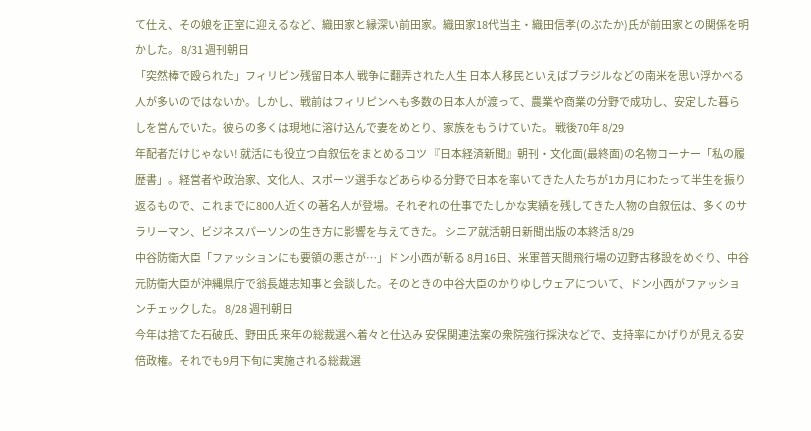て仕え、その娘を正室に迎えるなど、織田家と縁深い前田家。織田家18代当主・織田信孝(のぶたか)氏が前田家との関係を明かした。 8/31 週刊朝日
「突然棒で殴られた」フィリピン残留日本人 戦争に翻弄された人生 日本人移民といえばブラジルなどの南米を思い浮かべる人が多いのではないか。しかし、戦前はフィリピンへも多数の日本人が渡って、農業や商業の分野で成功し、安定した暮らしを営んでいた。彼らの多くは現地に溶け込んで妻をめとり、家族をもうけていた。 戦後70年 8/29
年配者だけじゃない! 就活にも役立つ自叙伝をまとめるコツ 『日本経済新聞』朝刊・文化面(最終面)の名物コーナー「私の履歴書」。経営者や政治家、文化人、スポーツ選手などあらゆる分野で日本を率いてきた人たちが1カ月にわたって半生を振り返るもので、これまでに800人近くの著名人が登場。それぞれの仕事でたしかな実績を残してきた人物の自叙伝は、多くのサラリーマン、ビジネスパーソンの生き方に影響を与えてきた。 シニア就活朝日新聞出版の本終活 8/29
中谷防衛大臣「ファッションにも要領の悪さが…」ドン小西が斬る 8月16日、米軍普天間飛行場の辺野古移設をめぐり、中谷元防衛大臣が沖縄県庁で翁長雄志知事と会談した。そのときの中谷大臣のかりゆしウェアについて、ドン小西がファッションチェックした。 8/28 週刊朝日
今年は捨てた石破氏、野田氏 来年の総裁選へ着々と仕込み 安保関連法案の衆院強行採決などで、支持率にかげりが見える安倍政権。それでも9月下旬に実施される総裁選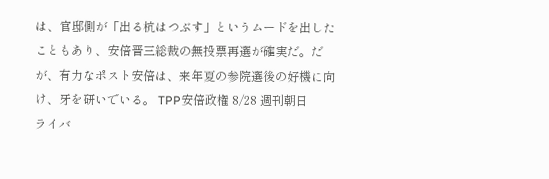は、官邸側が「出る杭はつぶす」というムードを出したこともあり、安倍晋三総裁の無投票再選が確実だ。だが、有力なポスト安倍は、来年夏の参院選後の好機に向け、牙を研いでいる。 TPP安倍政権 8/28 週刊朝日
ライバ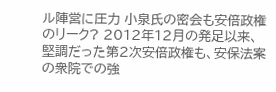ル陣営に圧力 小泉氏の密会も安倍政権のリーク? 2012年12月の発足以来、堅調だった第2次安倍政権も、安保法案の衆院での強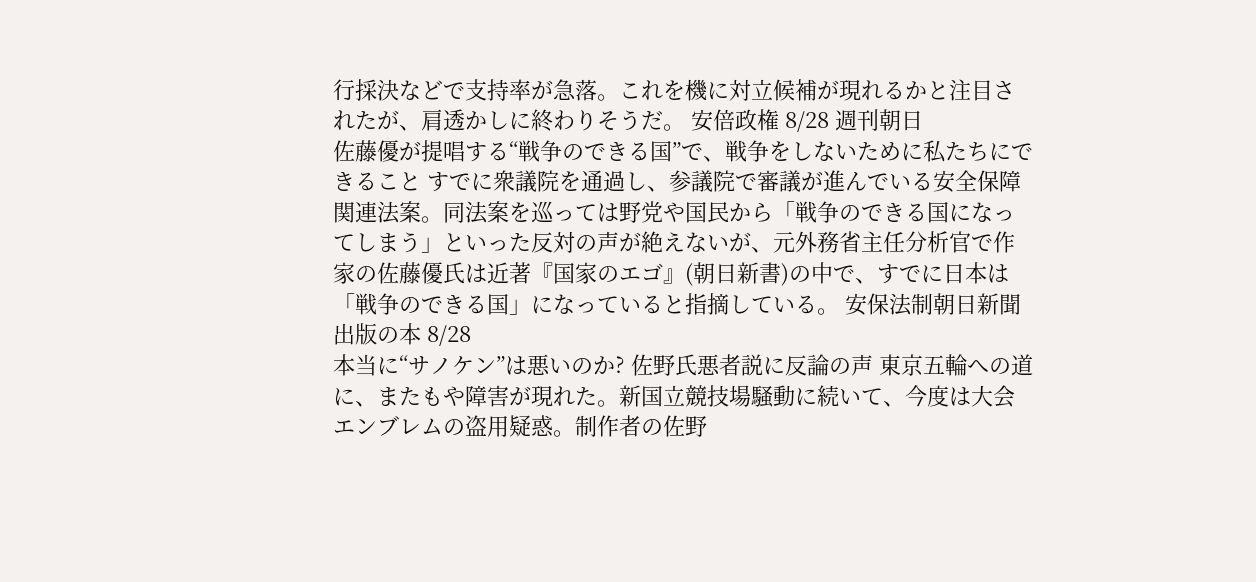行採決などで支持率が急落。これを機に対立候補が現れるかと注目されたが、肩透かしに終わりそうだ。 安倍政権 8/28 週刊朝日
佐藤優が提唱する“戦争のできる国”で、戦争をしないために私たちにできること すでに衆議院を通過し、参議院で審議が進んでいる安全保障関連法案。同法案を巡っては野党や国民から「戦争のできる国になってしまう」といった反対の声が絶えないが、元外務省主任分析官で作家の佐藤優氏は近著『国家のエゴ』(朝日新書)の中で、すでに日本は「戦争のできる国」になっていると指摘している。 安保法制朝日新聞出版の本 8/28
本当に“サノケン”は悪いのか? 佐野氏悪者説に反論の声 東京五輪への道に、またもや障害が現れた。新国立競技場騒動に続いて、今度は大会エンブレムの盗用疑惑。制作者の佐野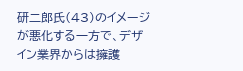研二郎氏(43)のイメージが悪化する一方で、デザイン業界からは擁護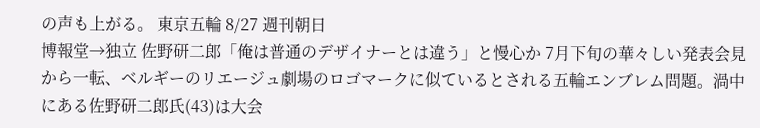の声も上がる。 東京五輪 8/27 週刊朝日
博報堂→独立 佐野研二郎「俺は普通のデザイナーとは違う」と慢心か 7月下旬の華々しい発表会見から一転、ベルギーのリエージュ劇場のロゴマークに似ているとされる五輪エンブレム問題。渦中にある佐野研二郎氏(43)は大会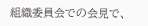組織委員会での会見で、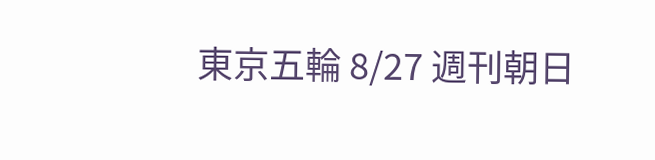東京五輪 8/27 週刊朝日